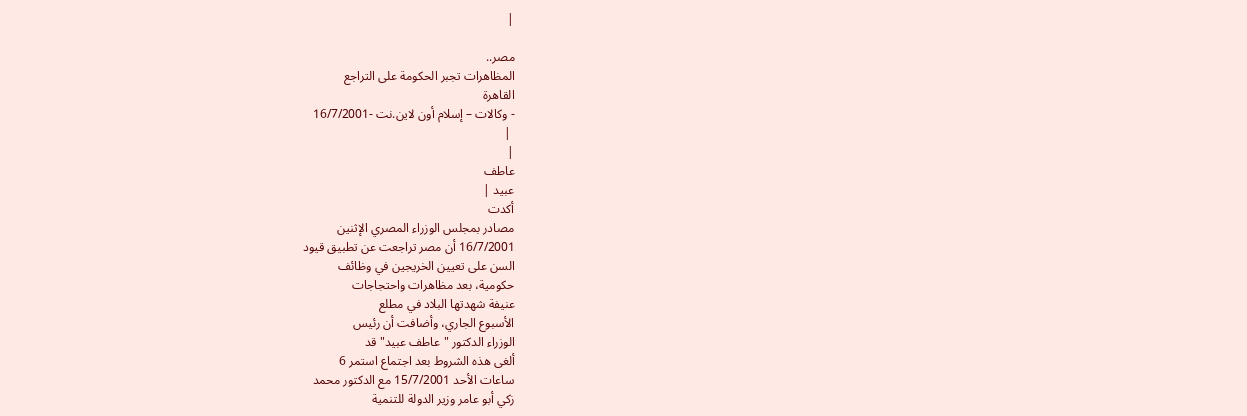|

مصر..
المظاهرات تجبر الحكومة على التراجع
القاهرة
- وكالات – إسلام أون لاين.نت -16/7/2001
 |
|
عاطف
عبيد |
أكدت
مصادر بمجلس الوزراء المصري الإثنين
16/7/2001 أن مصر تراجعت عن تطبيق قيود
السن على تعيين الخريجين في وظائف
حكومية، بعد مظاهرات واحتجاجات
عنيفة شهدتها البلاد في مطلع
الأسبوع الجاري، وأضافت أن رئيس
الوزراء الدكتور "عاطف عبيد" قد
ألغى هذه الشروط بعد اجتماع استمر 6
ساعات الأحد 15/7/2001 مع الدكتور محمد
زكي أبو عامر وزير الدولة للتنمية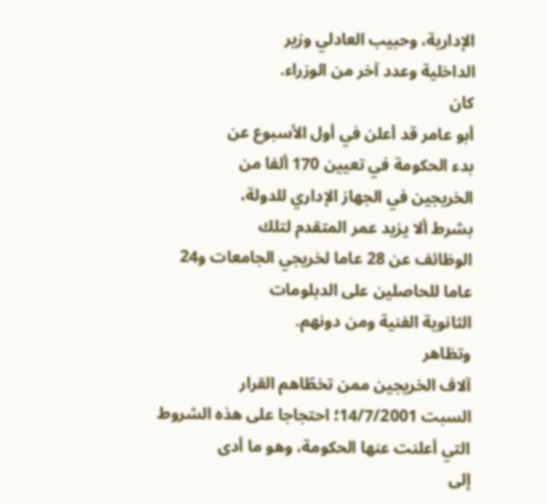الإدارية، وحبيب العادلي وزير
الداخلية وعدد آخر من الوزراء.
كان
أبو عامر قد أعلن في أول الأسبوع عن
بدء الحكومة في تعيين 170 ألفا من
الخريجين في الجهاز الإداري للدولة،
بشرط ألا يزيد عمر المتقدم لتلك
الوظائف عن 28 عاما لخريجي الجامعات و24
عاما للحاصلين على الدبلومات
الثانوية الفنية ومن دونهم.
وتظاهر
آلاف الخريجين ممن تخطّاهم القرار
السبت 14/7/2001؛ احتجاجا على هذه الشروط
التي أعلنت عنها الحكومة، وهو ما أدى
إلى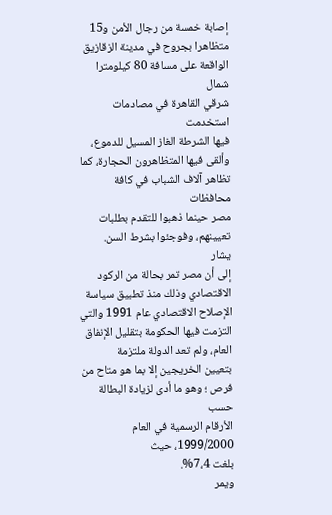إصابة خمسة من رجال الأمن و15
متظاهرا بجروح في مدينة الزقازيق
الواقعة على مسافة 80 كيلومترا شمال
شرقي القاهرة في مصادمات استخدمت
فيها الشرطة الغاز المسيل للدموع،
وألقى فيها المتظاهرون الحجارة، كما
تظاهر آلاف الشباب في كافة محافظات
مصر حينما ذهبوا للتقدم بطلبات
تعيينهم، وفوجئوا بشرط السن.
يشار
إلى أن مصر تمر بحالة من الركود
الاقتصادي وذلك منذ تطبيق سياسة
الإصلاح الاقتصادي عام 1991 والتي
التزمت فيها الحكومة بتقليل الإنفاق
العام، ولم تعد الدولة ملتزمة
بتعيين الخريجين إلا بما هو متاح من
فرص ؛ وهو ما أدى لزيادة البطالة حسب
الأرقام الرسمية في العام 1999/2000، حيث
بلغت 7،4%.
ويمر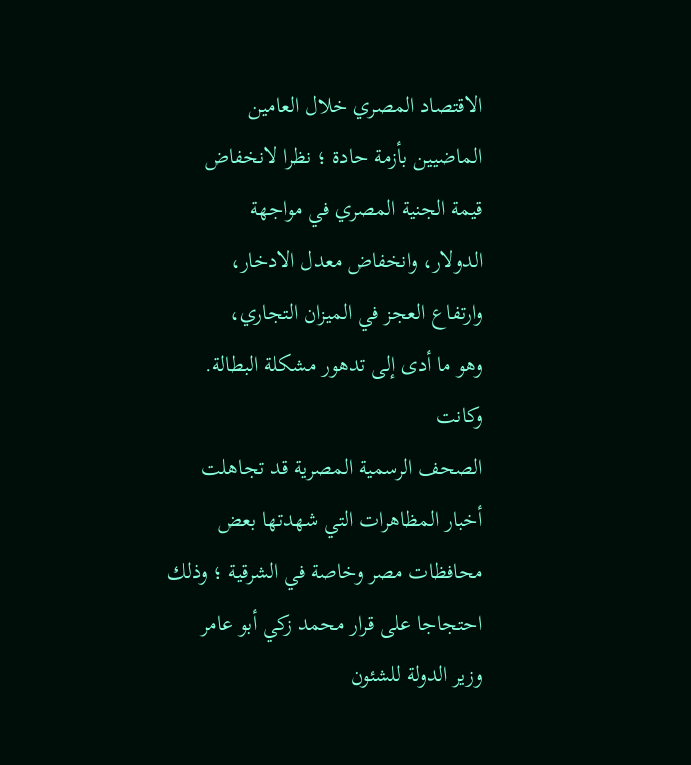الاقتصاد المصري خلال العامين
الماضيين بأزمة حادة ؛ نظرا لانخفاض
قيمة الجنية المصري في مواجهة
الدولار، وانخفاض معدل الادخار،
وارتفاع العجز في الميزان التجاري،
وهو ما أدى إلى تدهور مشكلة البطالة.
وكانت
الصحف الرسمية المصرية قد تجاهلت
أخبار المظاهرات التي شهدتها بعض
محافظات مصر وخاصة في الشرقية ؛ وذلك
احتجاجا على قرار محمد زكي أبو عامر
وزير الدولة للشئون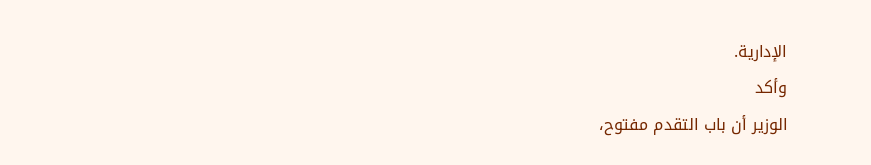الإدارية.
وأكد
الوزير أن باب التقدم مفتوح،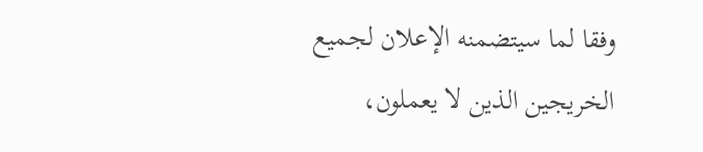وفقا لما سيتضمنه الإعلان لجميع
الخريجين الذين لا يعملون،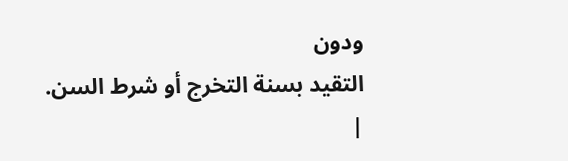ودون
التقيد بسنة التخرج أو شرط السن.
|